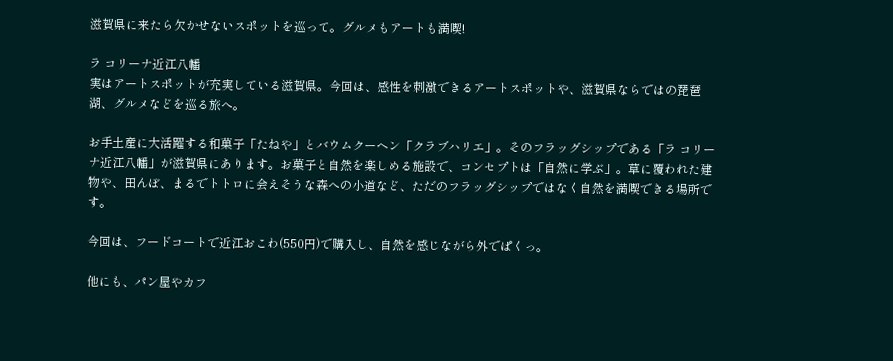滋賀県に来たら欠かせないスポットを巡って。グルメもアートも満喫!

ラ コリーナ近江八幡
実はアートスポットが充実している滋賀県。今回は、感性を刺激できるアートスポットや、滋賀県ならではの琵琶湖、グルメなどを巡る旅へ。

お手土産に大活躍する和菓子「たねや」とバウムクーヘン「クラブハリエ」。そのフラッグシップである「ラ コリーナ近江八幡」が滋賀県にあります。お菓子と自然を楽しめる施設で、コンセプトは「自然に学ぶ」。草に覆われた建物や、田んぼ、まるでトトロに会えそうな森への小道など、ただのフラッグシップではなく自然を満喫できる場所です。

今回は、フードコートで近江おこわ(550円)で購入し、自然を感じながら外でぱくっ。

他にも、パン屋やカフ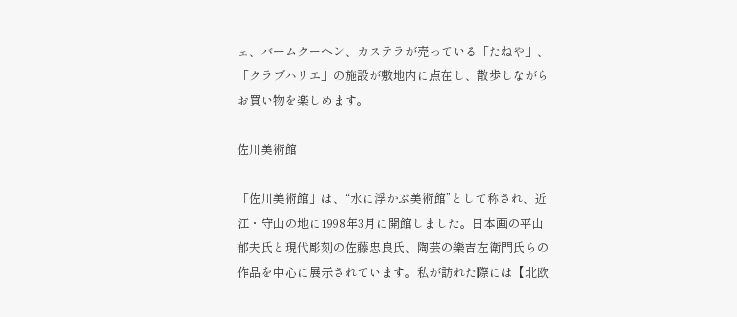ェ、バームクーヘン、カステラが売っている「たねや」、「クラブハリエ」の施設が敷地内に点在し、散歩しながらお買い物を楽しめます。

佐川美術館

「佐川美術館」は、“水に浮かぶ美術館”として称され、近江・守山の地に1998年3月に開館しました。日本画の平山郁夫氏と現代彫刻の佐藤忠良氏、陶芸の樂吉左衛門氏らの作品を中心に展示されています。私が訪れた際には【北欧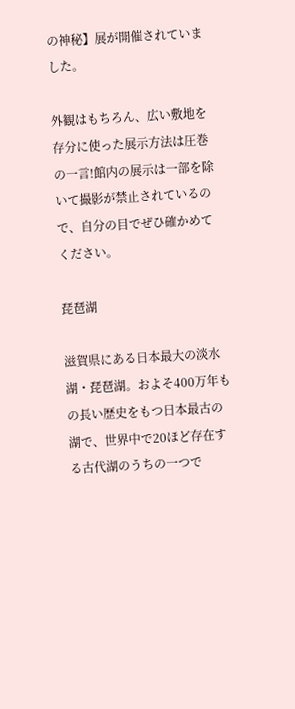の神秘】展が開催されていました。

外観はもちろん、広い敷地を存分に使った展示方法は圧巻の一言!館内の展示は一部を除いて撮影が禁止されているので、自分の目でぜひ確かめてください。

琵琶湖

滋賀県にある日本最大の淡水湖・琵琶湖。およそ400万年もの長い歴史をもつ日本最古の湖で、世界中で20ほど存在する古代湖のうちの一つで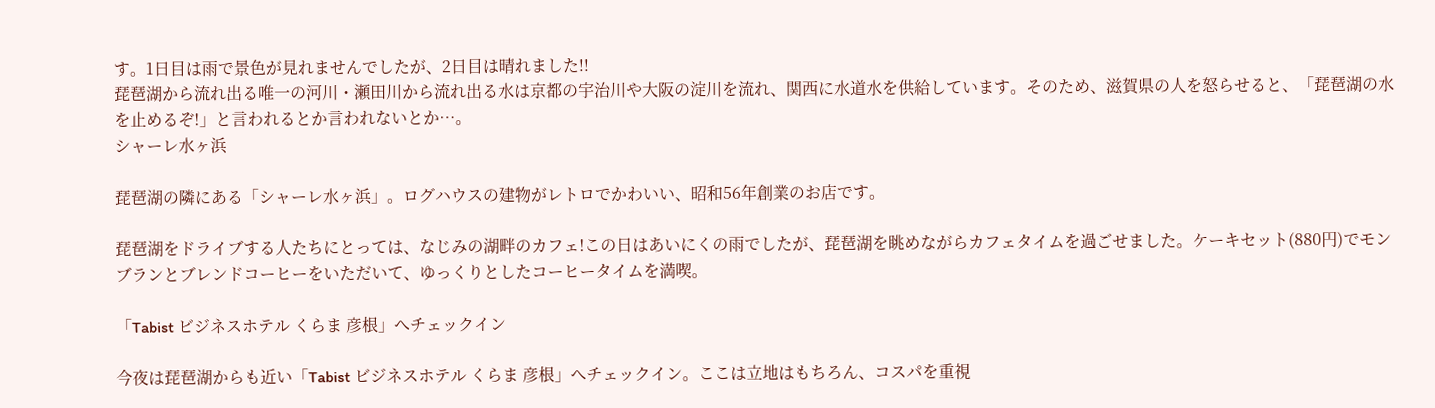す。1日目は雨で景色が見れませんでしたが、2日目は晴れました!!
琵琶湖から流れ出る唯一の河川・瀬田川から流れ出る水は京都の宇治川や大阪の淀川を流れ、関西に水道水を供給しています。そのため、滋賀県の人を怒らせると、「琵琶湖の水を止めるぞ!」と言われるとか言われないとか…。
シャーレ水ヶ浜

琵琶湖の隣にある「シャーレ水ヶ浜」。ログハウスの建物がレトロでかわいい、昭和56年創業のお店です。

琵琶湖をドライブする人たちにとっては、なじみの湖畔のカフェ!この日はあいにくの雨でしたが、琵琶湖を眺めながらカフェタイムを過ごせました。ケーキセット(880円)でモンブランとブレンドコーヒーをいただいて、ゆっくりとしたコーヒータイムを満喫。

「Tabist ビジネスホテル くらま 彦根」へチェックイン

今夜は琵琶湖からも近い「Tabist ビジネスホテル くらま 彦根」へチェックイン。ここは立地はもちろん、コスパを重視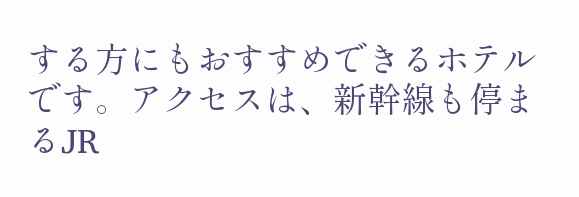する方にもおすすめできるホテルです。アクセスは、新幹線も停まるJR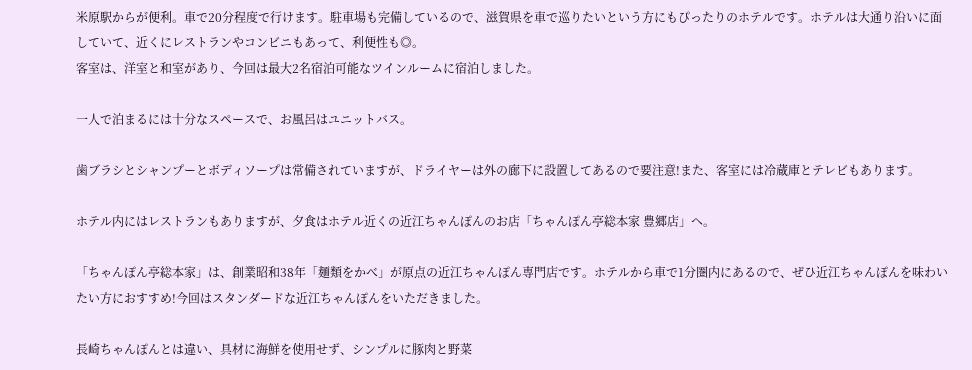米原駅からが便利。車で20分程度で行けます。駐車場も完備しているので、滋賀県を車で巡りたいという方にもぴったりのホテルです。ホテルは大通り沿いに面していて、近くにレストランやコンビニもあって、利便性も◎。
客室は、洋室と和室があり、今回は最大2名宿泊可能なツインルームに宿泊しました。

一人で泊まるには十分なスペースで、お風呂はユニットバス。

歯ブラシとシャンプーとボディソープは常備されていますが、ドライヤーは外の廊下に設置してあるので要注意!また、客室には冷蔵庫とテレビもあります。

ホテル内にはレストランもありますが、夕食はホテル近くの近江ちゃんぽんのお店「ちゃんぽん亭総本家 豊郷店」へ。

「ちゃんぽん亭総本家」は、創業昭和38年「麺類をかべ」が原点の近江ちゃんぽん専門店です。ホテルから車で1分圏内にあるので、ぜひ近江ちゃんぽんを味わいたい方におすすめ!今回はスタンダードな近江ちゃんぽんをいただきました。

長崎ちゃんぽんとは違い、具材に海鮮を使用せず、シンプルに豚肉と野菜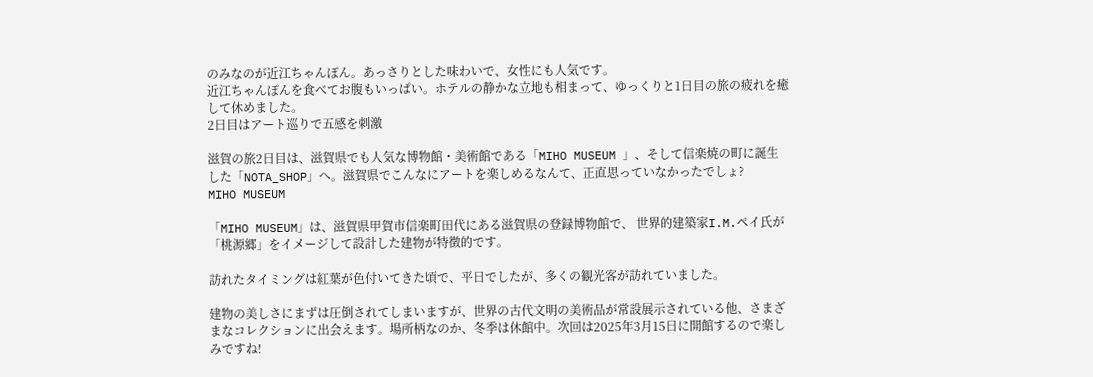のみなのが近江ちゃんぽん。あっさりとした味わいで、女性にも人気です。
近江ちゃんぽんを食べてお腹もいっぱい。ホテルの静かな立地も相まって、ゆっくりと1日目の旅の疲れを癒して休めました。
2日目はアート巡りで五感を刺激

滋賀の旅2日目は、滋賀県でも人気な博物館・美術館である「MIHO MUSEUM 」、そして信楽焼の町に誕生した「NOTA_SHOP」へ。滋賀県でこんなにアートを楽しめるなんて、正直思っていなかったでしょ?
MIHO MUSEUM

「MIHO MUSEUM」は、滋賀県甲賀市信楽町田代にある滋賀県の登録博物館で、 世界的建築家I.M.ペイ氏が「桃源郷」をイメージして設計した建物が特徴的です。

訪れたタイミングは紅葉が色付いてきた頃で、平日でしたが、多くの観光客が訪れていました。

建物の美しさにまずは圧倒されてしまいますが、世界の古代文明の美術品が常設展示されている他、さまざまなコレクションに出会えます。場所柄なのか、冬季は休館中。次回は2025年3月15日に開館するので楽しみですね!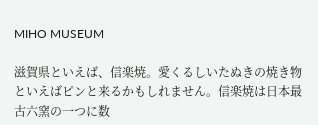MIHO MUSEUM

滋賀県といえば、信楽焼。愛くるしいたぬきの焼き物といえばピンと来るかもしれません。信楽焼は日本最古六窯の一つに数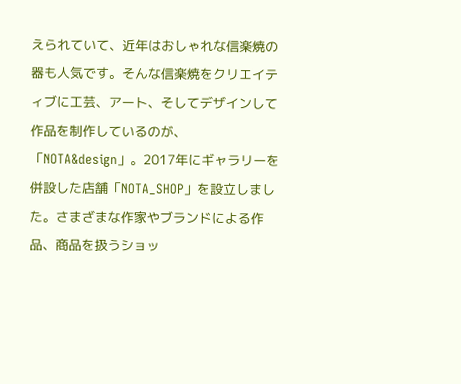えられていて、近年はおしゃれな信楽焼の器も人気です。そんな信楽焼をクリエイティブに工芸、アート、そしてデザインして作品を制作しているのが、「NOTA&design」。2017年にギャラリーを併設した店舗「NOTA_SHOP」を設立しました。さまざまな作家やブランドによる作品、商品を扱うショッ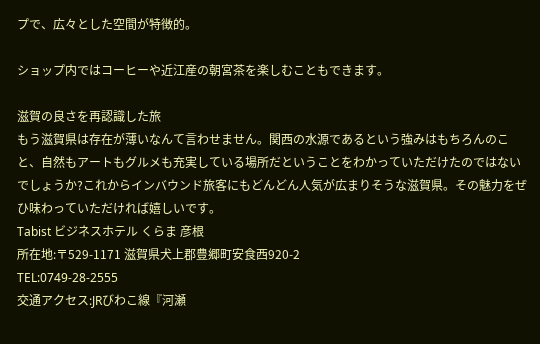プで、広々とした空間が特徴的。

ショップ内ではコーヒーや近江産の朝宮茶を楽しむこともできます。

滋賀の良さを再認識した旅
もう滋賀県は存在が薄いなんて言わせません。関西の水源であるという強みはもちろんのこと、自然もアートもグルメも充実している場所だということをわかっていただけたのではないでしょうか?これからインバウンド旅客にもどんどん人気が広まりそうな滋賀県。その魅力をぜひ味わっていただければ嬉しいです。
Tabist ビジネスホテル くらま 彦根
所在地:〒529-1171 滋賀県犬上郡豊郷町安食西920-2
TEL:0749-28-2555
交通アクセス:JRびわこ線『河瀬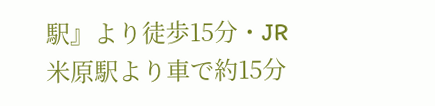駅』より徒歩15分・JR米原駅より車で約15分